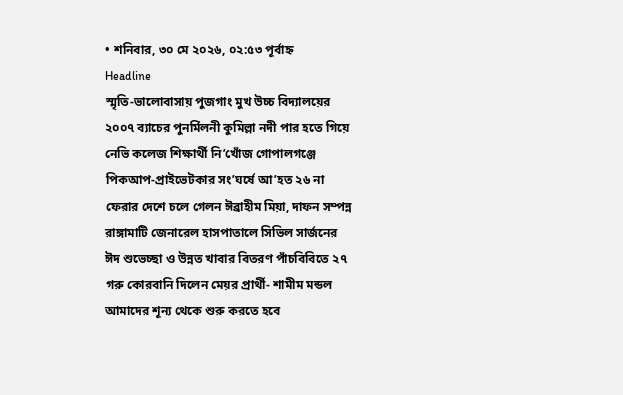• শনিবার, ৩০ মে ২০২৬, ০২:৫৩ পূর্বাহ্ন
Headline
স্মৃতি-ভালোবাসায় পুজগাং মুখ উচ্চ বিদ্যালয়ের ২০০৭ ব্যাচের পুনর্মিলনী কুমিল্লা নদী পার হতে গিয়ে নেভি কলেজ শিক্ষার্থী নি’খোঁজ গোপালগঞ্জে পিকআপ-প্রাইভেটকার সং’ঘর্ষে আ’হত ২৬ না ফেরার দেশে চলে গেলন ঈব্রাহীম মিয়া, দাফন সম্পন্ন রাঙ্গামাটি জেনারেল হাসপাতালে সিভিল সার্জনের ঈদ শুভেচ্ছা ও উন্নত খাবার বিতরণ পাঁচবিবিতে ২৭ গরু কোরবানি দিলেন মেয়র প্রার্থী- শামীম মন্ডল আমাদের শূন্য থেকে শুরু করতে হবে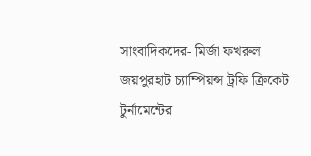সাংবাদিকদের- মির্জা ফখরুল জয়পুরহাট চ্যাম্পিয়ন্স ট্রফি ক্রিকেট টুর্নামেন্টের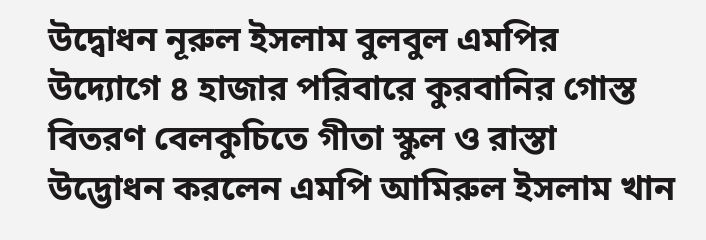উদ্বোধন নূরুল ইসলাম বুলবুল এমপির উদ্যোগে ৪ হাজার পরিবারে কুরবানির গোস্ত বিতরণ বেলকুচিতে গীতা স্কুল ও রাস্তা উদ্ভোধন করলেন এমপি আমিরুল ইসলাম খান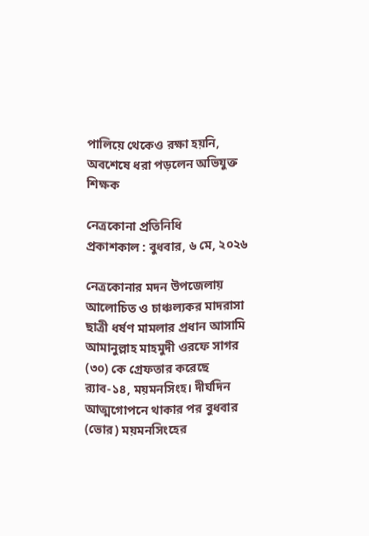পালিয়ে থেকেও রক্ষা হয়নি, অবশেষে ধরা পড়লেন অভিযুক্ত শিক্ষক

নেত্রকোনা প্রতিনিধি
প্রকাশকাল : বুধবার, ৬ মে, ২০২৬

নেত্রকোনার মদন উপজেলায় আলোচিত ও চাঞ্চল্যকর মাদরাসা ছাত্রী ধর্ষণ মামলার প্রধান আসামি আমানুল্লাহ মাহমুদী ওরফে সাগর (৩০) কে গ্রেফতার করেছে র‍্যাব-১৪, ময়মনসিংহ। দীর্ঘদিন আত্মগোপনে থাকার পর বুধবার (ভোর) ময়মনসিংহের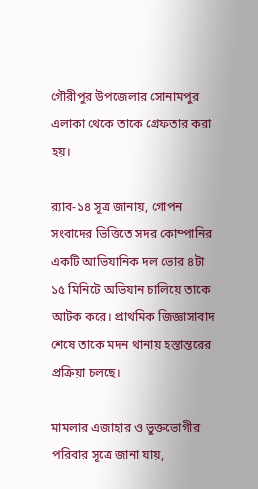গৌরীপুর উপজেলার সোনামপুর এলাকা থেকে তাকে গ্রেফতার করা হয়।

র‍্যাব-১৪ সূত্র জানায়, গোপন সংবাদের ভিত্তিতে সদর কোম্পানির একটি আভিযানিক দল ভোর ৪টা ১৫ মিনিটে অভিযান চালিয়ে তাকে আটক করে। প্রাথমিক জিজ্ঞাসাবাদ শেষে তাকে মদন থানায় হস্তান্তরের প্রক্রিয়া চলছে।

মামলার এজাহার ও ভুক্তভোগীর পরিবার সূত্রে জানা যায়,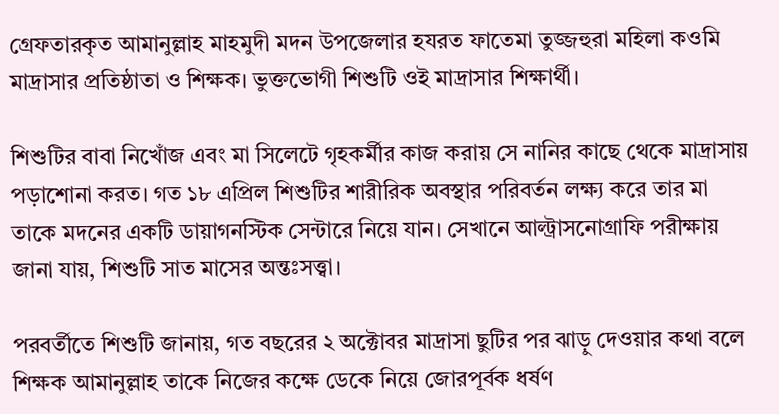গ্রেফতারকৃত আমানুল্লাহ মাহমুদী মদন উপজেলার হযরত ফাতেমা তুজ্জহুরা মহিলা কওমি মাদ্রাসার প্রতিষ্ঠাতা ও শিক্ষক। ভুক্তভোগী শিশুটি ওই মাদ্রাসার শিক্ষার্থী।

শিশুটির বাবা নিখোঁজ এবং মা সিলেটে গৃহকর্মীর কাজ করায় সে নানির কাছে থেকে মাদ্রাসায় পড়াশোনা করত। গত ১৮ এপ্রিল শিশুটির শারীরিক অবস্থার পরিবর্তন লক্ষ্য করে তার মা তাকে মদনের একটি ডায়াগনস্টিক সেন্টারে নিয়ে যান। সেখানে আল্ট্রাসনোগ্রাফি পরীক্ষায় জানা যায়, শিশুটি সাত মাসের অন্তঃসত্ত্বা।

পরবর্তীতে শিশুটি জানায়, গত বছরের ২ অক্টোবর মাদ্রাসা ছুটির পর ঝাড়ু দেওয়ার কথা বলে শিক্ষক আমানুল্লাহ তাকে নিজের কক্ষে ডেকে নিয়ে জোরপূর্বক ধর্ষণ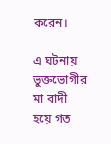করেন।

এ ঘটনায় ভুক্তভোগীর মা বাদী হয়ে গত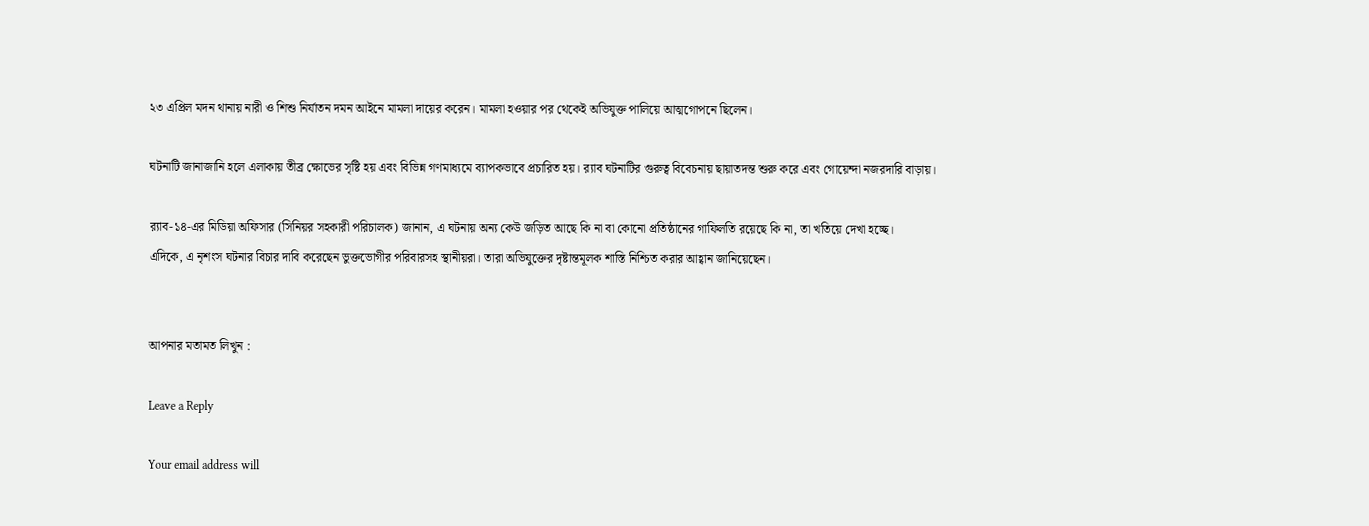২৩ এপ্রিল মদন থানায় নারী ও শিশু নির্যাতন দমন আইনে মামলা দায়ের করেন। মামলা হওয়ার পর থেকেই অভিযুক্ত পালিয়ে আত্মগোপনে ছিলেন।

ঘটনাটি জানাজানি হলে এলাকায় তীব্র ক্ষোভের সৃষ্টি হয় এবং বিভিন্ন গণমাধ্যমে ব্যাপকভাবে প্রচারিত হয়। র‍্যাব ঘটনাটির গুরুত্ব বিবেচনায় ছায়াতদন্ত শুরু করে এবং গোয়েন্দা নজরদারি বাড়ায়।

র‍্যাব-১৪-এর মিডিয়া অফিসার (সিনিয়র সহকারী পরিচালক) জানান, এ ঘটনায় অন্য কেউ জড়িত আছে কি না বা কোনো প্রতিষ্ঠানের গাফিলতি রয়েছে কি না, তা খতিয়ে দেখা হচ্ছে।
এদিকে, এ নৃশংস ঘটনার বিচার দাবি করেছেন ভুক্তভোগীর পরিবারসহ স্থানীয়রা। তারা অভিযুক্তের দৃষ্টান্তমূলক শাস্তি নিশ্চিত করার আহ্বান জানিয়েছেন।


আপনার মতামত লিখুন :

Leave a Reply

Your email address will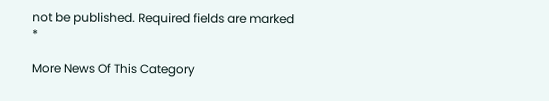not be published. Required fields are marked *

More News Of This Category